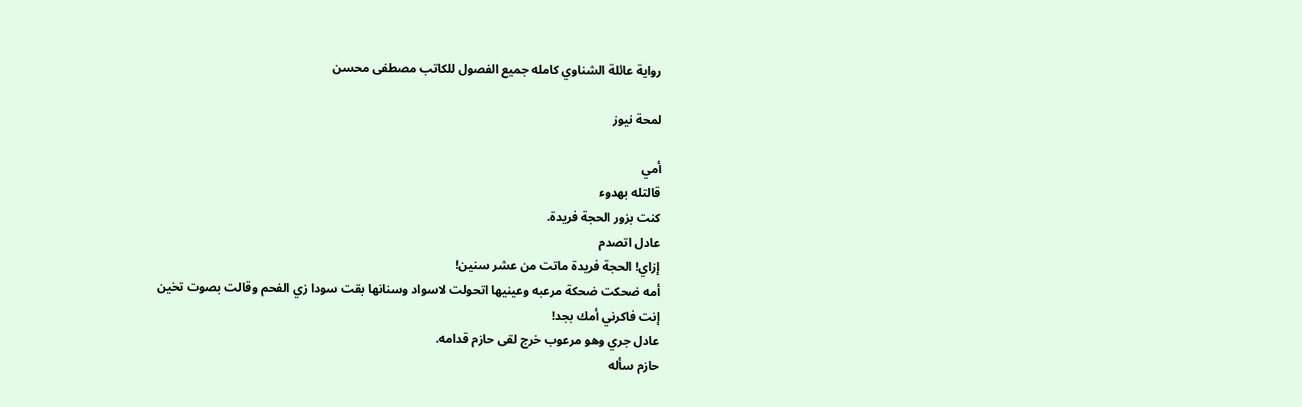رواية عائلة الشناوي كامله جميع الفصول للكاتب مصطفى محسن

لمحة نيوز

أمي
قالتله بهدوء
كنت بزور الحجة فريدة.
عادل اتصدم
إزاي! الحجة فريدة ماتت من عشر سنين!
أمه ضحكت ضحكة مرعبه وعينيها اتحولت لاسواد وسنانها بقت سودا زي الفحم وقالت بصوت تخين
إنت فاكرني أمك بجد!
عادل جري وهو مرعوب خرج لقى حازم قدامه.
حازم سأله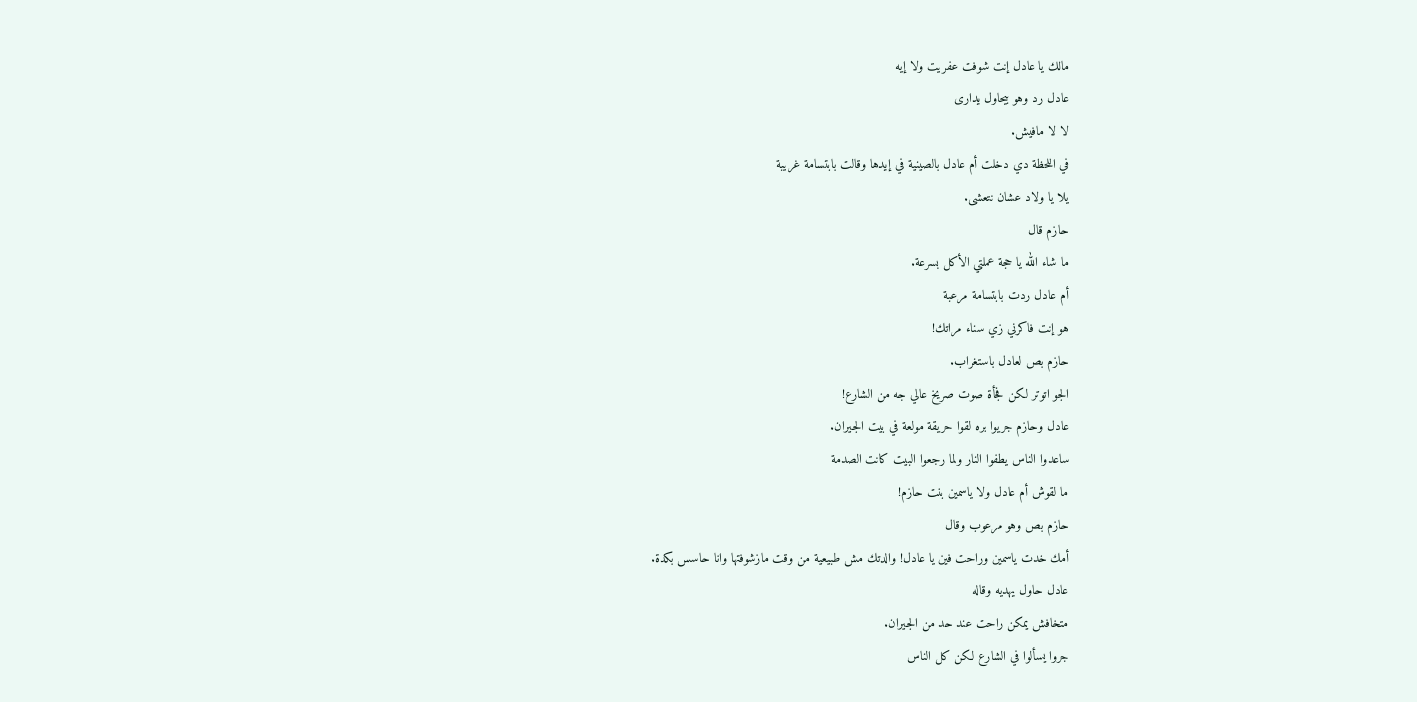مالك يا عادل إنت شوفت عفريت ولا إيه
عادل رد وهو بيحاول يدارى
لا لا مافيش.
في اللحظة دي دخلت أم عادل بالصينية في إيدها وقالت بابتسامة غريبة
يلا يا ولاد عشان نتعشى.
حازم قال
ما شاء الله يا حجة عملتي الأكل بسرعة.
أم عادل ردت بابتسامة مرعبة
هو إنت فاكرني زي سناء مراتك!
حازم بص لعادل باستغراب.
الجو اتوتر لكن فجأة صوت صريخ عالي جه من الشارع!
عادل وحازم جريوا بره لقوا حريقة مولعة في بيت الجيران.
ساعدوا الناس يطفوا النار ولما رجعوا البيت كانت الصدمة
ما لقوش أم عادل ولا ياسمين بنت حازم!
حازم بص وهو مرعوب وقال
أمك خدت ياسمين وراحت فين يا عادل! والدتك مش طبيعية من وقت مازشوفتها وانا حاسس بكدة.
عادل حاول يهديه وقاله
متخافش يمكن راحت عند حد من الجيران.
جروا يسألوا في الشارع لكن كل الناس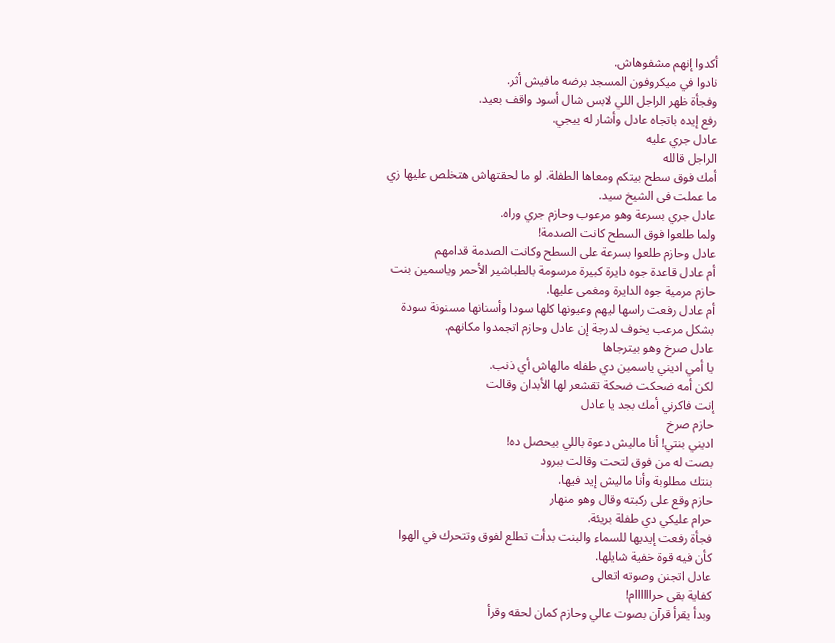أكدوا إنهم مشفوهاش.
نادوا في ميكروفون المسجد برضه مافيش أثر.
وفجأة ظهر الراجل اللي لابس شال أسود واقف بعيد.
رفع إيده باتجاه عادل وأشار له ييجي.
عادل جري عليه
الراجل قالله
أمك فوق سطح بيتكم ومعاها الطفلة. لو ما لحقتهاش هتخلص عليها زي ما عملت فى الشيخ سيد.
عادل جري بسرعة وهو مرعوب وحازم جري وراه.
ولما طلعوا فوق السطح كانت الصدمة!
عادل وحازم طلعوا بسرعة على السطح وكانت الصدمة قدامهم
أم عادل قاعدة جوه دايرة كبيرة مرسومة بالطباشير الأحمر وياسمين بنت حازم مرمية جوه الدايرة ومغمى عليها.
أم عادل رفعت راسها ليهم وعيونها كلها سودا وأسنانها مسنونة سودة بشكل مرعب يخوف لدرجة إن عادل وحازم اتجمدوا مكانهم.
عادل صرخ وهو بيترجاها
يا أمي اديني ياسمين دي طفله مالهاش أي ذنب.
لكن أمه ضحكت ضحكة تقشعر لها الأبدان وقالت
إنت فاكرني أمك بجد يا عادل
حازم صرخ
اديني بنتي! أنا ماليش دعوة باللي بيحصل ده!
بصت له من فوق لتحت وقالت ببرود
بنتك مطلوبة وأنا ماليش إيد فيها.
حازم وقع على ركبته وقال وهو منهار
حرام عليكي دي طفلة بريئة.
فجأة رفعت إيديها للسماء والبنت بدأت تطلع لفوق وتتحرك في الهوا كأن فيه قوة خفية شايلها.
عادل اتجنن وصوته اتعالى
كفاية بقى حراااااام!
وبدأ يقرأ قرآن بصوت عالي وحازم كمان لحقه وقرأ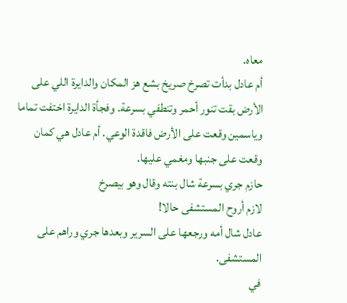معاه.
أم عادل بدأت تصرخ صريخ بشع هز المكان والدايرة اللي على الأرض بقت تنور أحمر وتنطفي بسرعة. وفجأة الدايرة اختفت تماما وياسمين وقعت على الأرض فاقدة الوعي. أم عادل هي كمان وقعت على جنبها ومغمي عليها.
حازم جري بسرعة شال بنته وقال وهو بيصرخ
لازم أروح المستشفى حالا!
عادل شال أمه ورجعها على السرير وبعدها جري وراهم على المستشفى.
في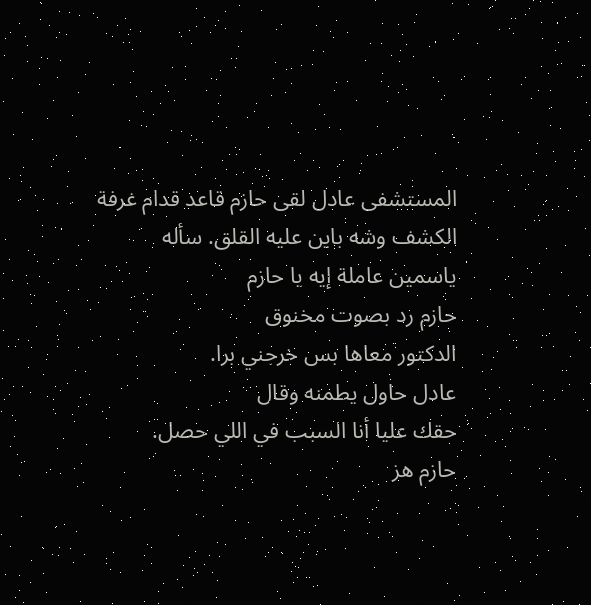المستشفى عادل لقى حازم قاعد قدام غرفة الكشف وشه باين عليه القلق. سأله
ياسمين عاملة إيه يا حازم
حازم رد بصوت مخنوق
الدكتور معاها بس خرجني برا.
عادل حاول يطمنه وقال
حقك عليا أنا السبب في اللي حصل.
حازم هز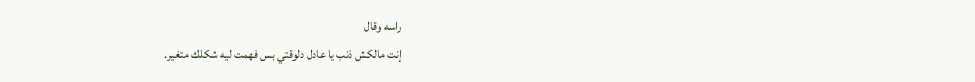راسه وقال
إنت مالكش ذنب يا عادل دلوقتي بس فهمت ليه شكلك متغير.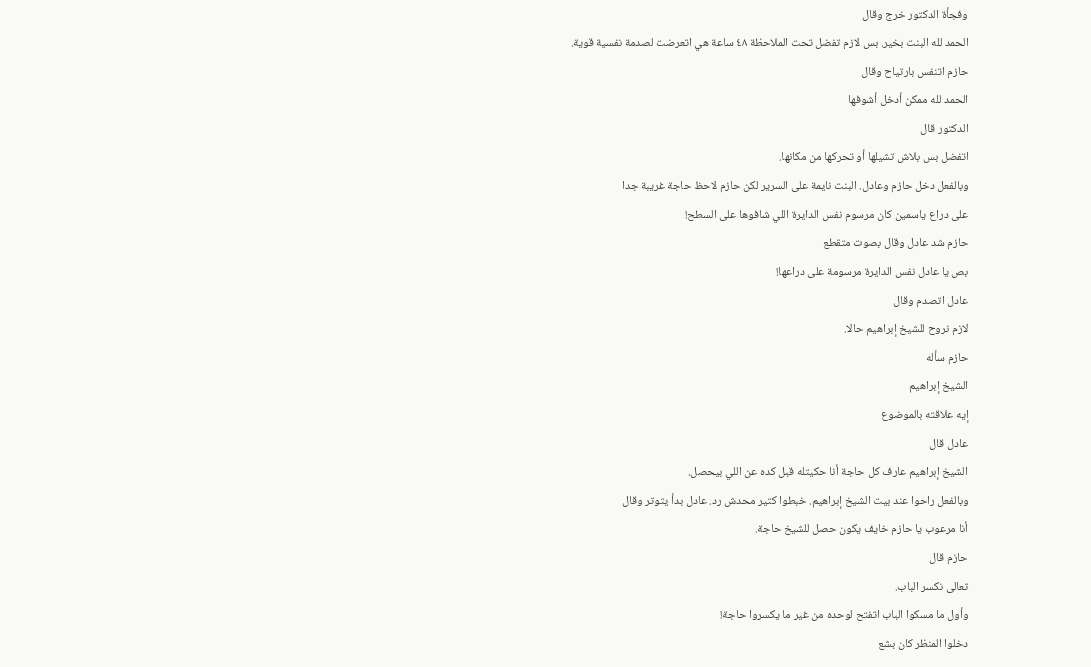وفجأة الدكتور خرج وقال
الحمد لله البنت بخير. بس لازم تفضل تحت الملاحظة ٤٨ ساعة هي اتعرضت لصدمة نفسية قوية.
حازم اتنفس بارتياح وقال
الحمد لله ممكن أدخل أشوفها
الدكتور قال
اتفضل بس بلاش تشيلها أو تحركها من مكانها.
وبالفعل دخل حازم وعادل. البنت نايمة على السرير لكن حازم لاحظ حاجة غريبة جدا
على دراع ياسمين كان مرسوم نفس الدايرة اللي شافوها على السطح!
حازم شد عادل وقال بصوت متقطع
بص يا عادل نفس الدايرة مرسومة على دراعها!
عادل اتصدم وقال
لازم نروح للشيخ إبراهيم حالا.
حازم سأله
الشيخ إبراهيم
إيه علاقته بالموضوع
عادل قال
الشيخ إبراهيم عارف كل حاجة أنا حكيتله قبل كده عن اللي بيحصل.
وبالفعل راحوا عند بيت الشيخ إبراهيم. خبطوا كتير محدش رد. عادل بدأ يتوتر وقال
أنا مرعوب يا حازم خايف يكون حصل للشيخ حاجة.
حازم قال
تعالى نكسر الباب.
وأول ما مسكوا الباب اتفتح لوحده من غير ما يكسروا حاجة!
دخلوا المنظر كان بشع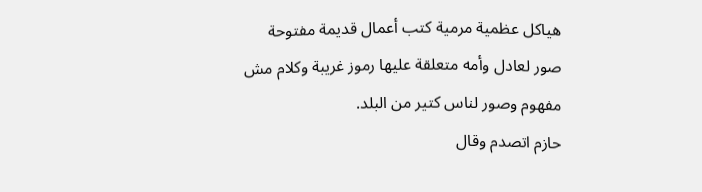هياكل عظمية مرمية كتب أعمال قديمة مفتوحة صور لعادل وأمه متعلقة عليها رموز غريبة وكلام مش مفهوم وصور لناس كتير من البلد.
حازم اتصدم وقال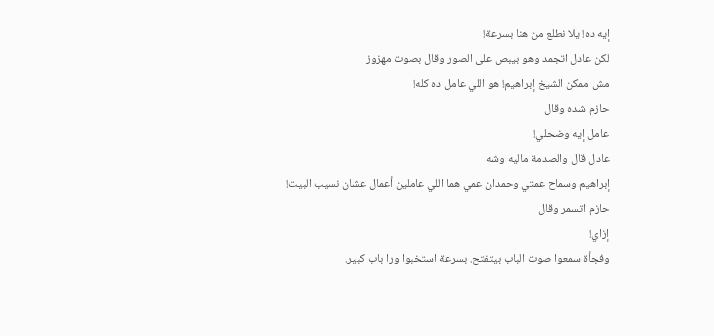إيه ده! يلا نطلع من هنا بسرعة!
لكن عادل اتجمد وهو بيبص على الصور وقال بصوت مهزوز
مش ممكن الشيخ إبراهيم! هو اللي عامل ده كله!
حازم شده وقال
عامل إيه وضحلي!
عادل قال والصدمة ماليه وشه
إبراهيم وسماح عمتي وحمدان عمي هما اللي عاملين أعمال عشان نسيب البيت!
حازم اتسمر وقال
إزاي!
وفجأة سمعوا صوت الباب بيتفتح. بسرعة استخبوا ورا باب كبير.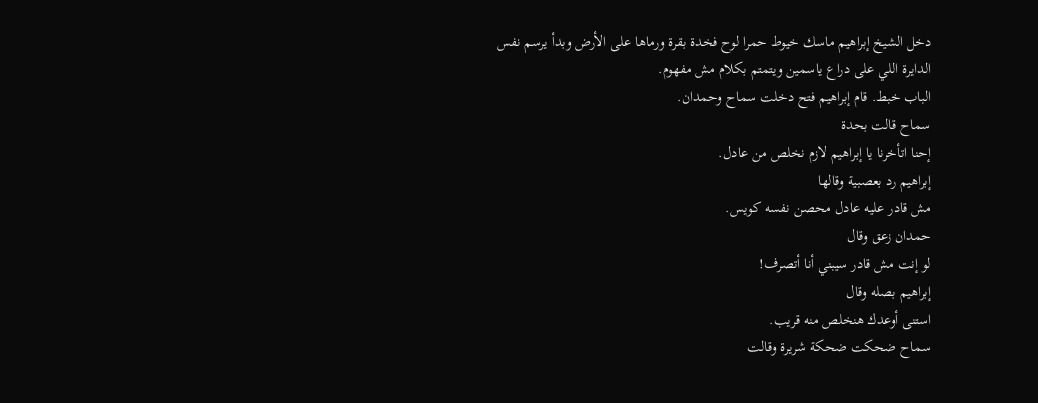دخل الشيخ إبراهيم ماسك خيوط حمرا لوح فخدة بقرة ورماها على الأرض وبدأ يرسم نفس الدايرة اللي على دراع ياسمين ويتمتم بكلام مش مفهوم.
الباب خبط. قام إبراهيم فتح دخلت سماح وحمدان.
سماح قالت بحدة
إحنا اتأخرنا يا إبراهيم لازم نخلص من عادل.
إبراهيم رد بعصبية وقالها
مش قادر عليه عادل محصن نفسه كويس.
حمدان زعق وقال
لو إنت مش قادر سيبني أنا أتصرف!
إبراهيم بصله وقال
استنى أوعدك هنخلص منه قريب.
سماح ضحكت ضحكة شريرة وقالت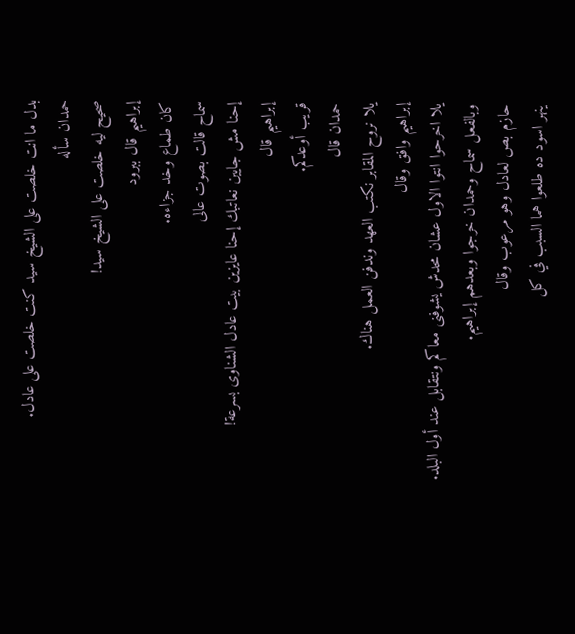بدل ما انت خلصت على الشيخ سيد كنت خلصت على عادل.
حمدان سأله
صحيح ليه خلصت على الشيخ سيد!
إبراهيم قال ببرود
كان طماع وخد جزاءه.
سماح قالت بصوت عالى
إحنا مش جايين نعاتبك إحنا عايزين بيت عادل الشناوى بسرعة!
إبراهيم قال
قريب أوعدكم.
حمدان قال
يلا نروح المقابر نكتب العهد وندفن العمل هناك.
إبراهيم وافق وقال
يلا اخرحوا انتوا الاول عشان محدش يشوفنى معاكم ونتقابل عند أول البلد.
وبالفعل سماح وحمدان خرجوا وبعدهم إبراهيم.
حازم بص لعادل وهو مرعوب وقال
ينهر اسود ده طلعوا هما السبب في كل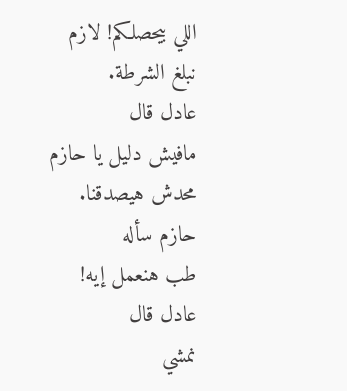اللي بيحصلكم! لازم نبلغ الشرطة.
عادل قال
مافيش دليل يا حازم محدش هيصدقنا.
حازم سأله
طب هنعمل إيه!
عادل قال
نمشي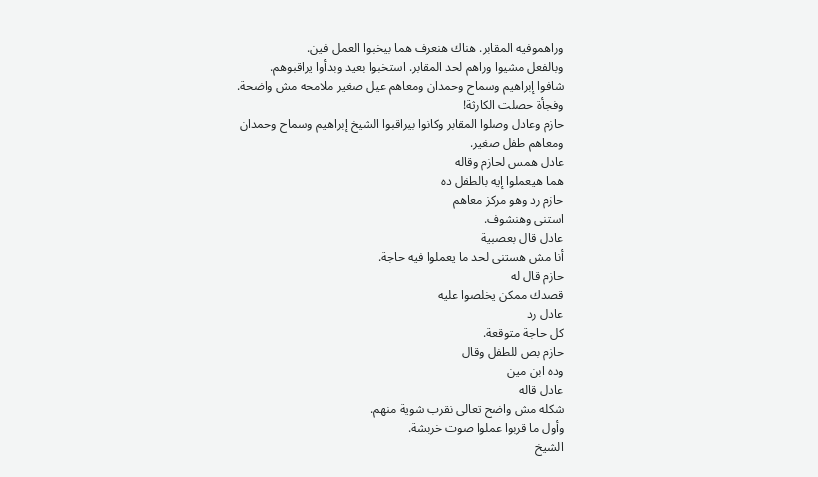وراهموفيه المقابر. هناك هنعرف هما بيخبوا العمل فين.
وبالفعل مشيوا وراهم لحد المقابر. استخبوا بعيد وبدأوا يراقبوهم.
شافوا إبراهيم وسماح وحمدان ومعاهم عيل صغير ملامحه مش واضحة.
وفجأة حصلت الكارثة!
حازم وعادل وصلوا المقابر وكانوا بيراقبوا الشيخ إبراهيم وسماح وحمدان ومعاهم طفل صغير.
عادل همس لحازم وقاله
هما هيعملوا إيه بالطفل ده
حازم رد وهو مركز معاهم
استنى وهنشوف.
عادل قال بعصبية
أنا مش هستنى لحد ما يعملوا فيه حاجة.
حازم قال له
قصدك ممكن يخلصوا عليه
عادل رد
كل حاجة متوقعة.
حازم بص للطفل وقال
وده ابن مين
عادل قاله
شكله مش واضح تعالى نقرب شوية منهم.
وأول ما قربوا عملوا صوت خربشة.
الشيخ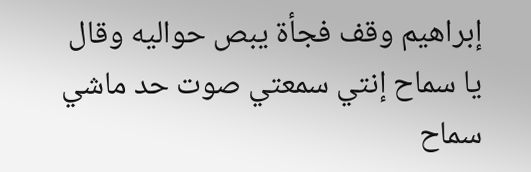إبراهيم وقف فجأة يبص حواليه وقال
يا سماح إنتي سمعتي صوت حد ماشي
سماح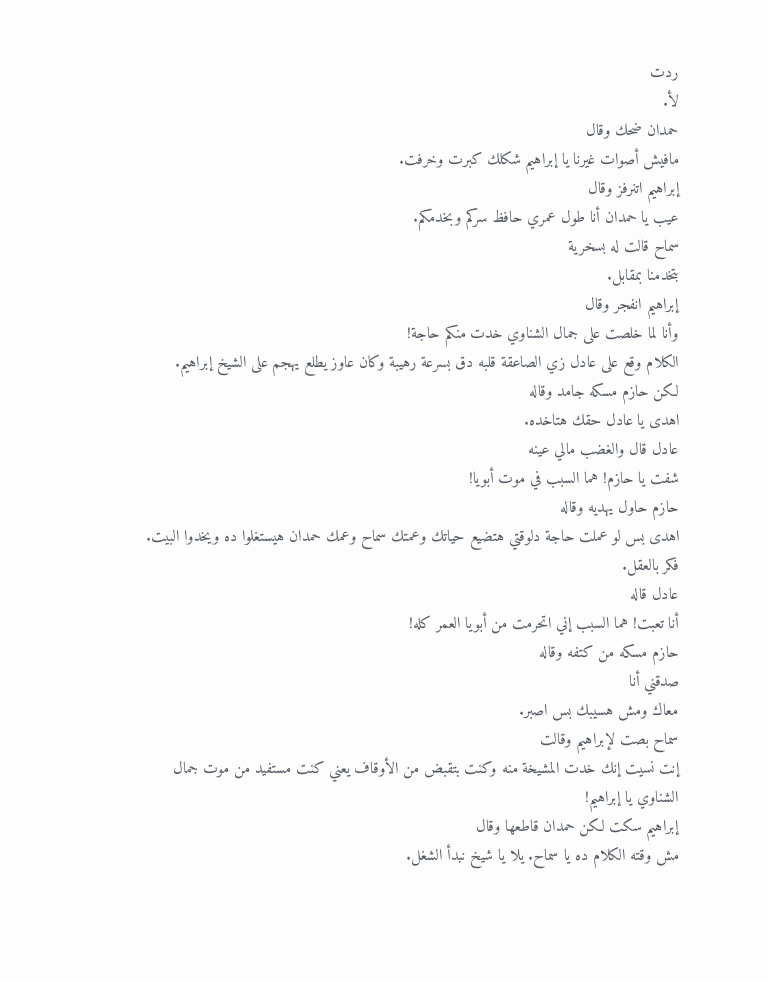ردت
لأ.
حمدان ضحك وقال
مافيش أصوات غيرنا يا إبراهيم شكلك كبرت وخرفت.
إبراهيم اتنرفز وقال
عيب يا حمدان أنا طول عمري حافظ سركم وبخدمكم.
سماح قالت له بسخرية
بتخدمنا بمقابل.
إبراهيم انفجر وقال
وأنا لما خلصت على جمال الشناوي خدت منكم حاجة!
الكلام وقع على عادل زي الصاعقة قلبه دق بسرعة رهيبة وكان عاوز يطلع يهجم على الشيخ إبراهيم.
لكن حازم مسكه جامد وقاله
اهدى يا عادل حقك هتاخده.
عادل قال والغضب مالي عينه
شفت يا حازم! هما السبب في موت أبويا!
حازم حاول يهديه وقاله
اهدى بس لو عملت حاجة دلوقتي هتضيع حياتك وعمتك سماح وعمك حمدان هيستغلوا ده ويخدوا البيت. فكر بالعقل.
عادل قاله
أنا تعبت! هما السبب إني اتحرمت من أبويا العمر كله!
حازم مسكه من كتفه وقاله
صدقني أنا
معاك ومش هسيبك بس اصبر.
سماح بصت لإبراهيم وقالت
إنت نسيت إنك خدت المشيخة منه وكنت بتقبض من الأوقاف يعني كنت مستفيد من موت جمال الشناوي يا إبراهيم!
إبراهيم سكت لكن حمدان قاطعها وقال
مش وقته الكلام ده يا سماح. يلا يا شيخ نبدأ الشغل.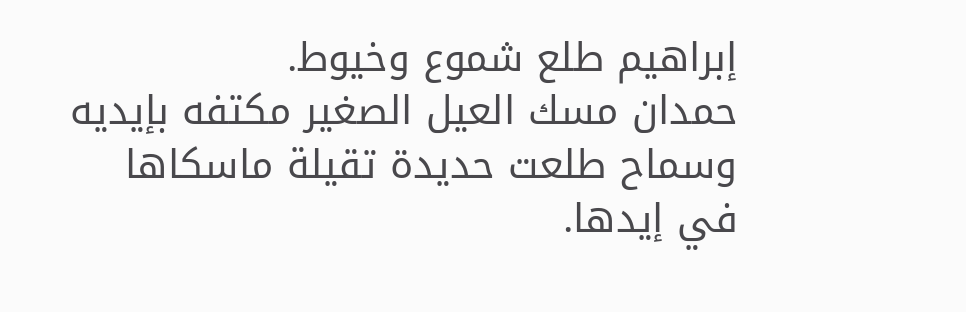إبراهيم طلع شموع وخيوط.
حمدان مسك العيل الصغير مكتفه بإيديه وسماح طلعت حديدة تقيلة ماسكاها في إيدها.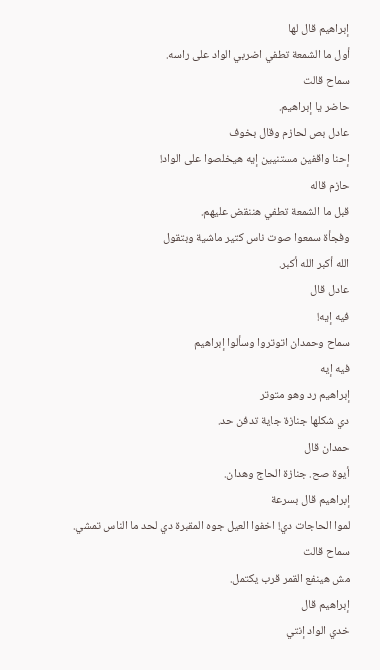إبراهيم قال لها
أول ما الشمعة تطفي اضربي الواد على راسه.
سماح قالت
حاضر يا إبراهيم.
عادل بص لحازم وقال بخوف
إحنا واقفين مستنيين إيه هيخلصوا على الواد!
حازم قاله
قبل ما الشمعة تطفي هننقض عليهم.
وفجأة سمعوا صوت ناس كتير ماشية وبتقول
الله أكبر الله أكبر.
عادل قال
فيه إيه!
سماح وحمدان اتوتروا وسألوا إبراهيم
فيه إيه
إبراهيم رد وهو متوتر
دي شكلها جنازة جاية تدفن حد.
حمدان قال
أيوة صح. جنازة الحاج وهدان.
إبراهيم قال بسرعة
لموا الحاجات دي! اخفوا العيل جوه المقبرة دي لحد ما الناس تمشي.
سماح قالت
مش هينفع القمر قرب يكتمل.
إبراهيم قال
خدي الواد إنتي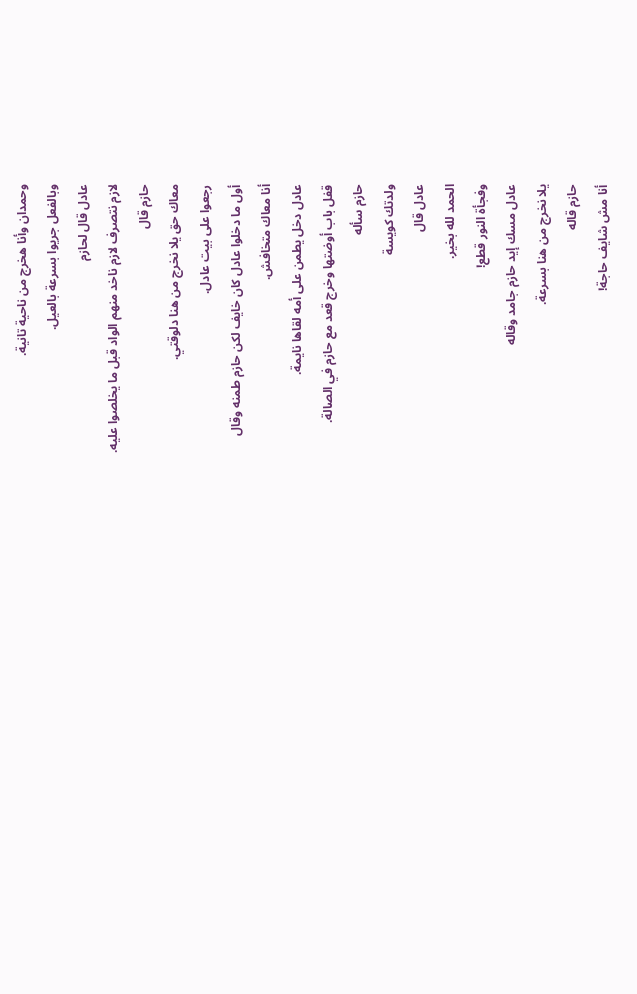وحمدان وأنا هخرج من ناحية تانية.
وبالفعل جريوا بسرعة بالعيل.
عادل قال لحازم
لازم نتصرف لازم ناخد منهم الواد قبل ما يخلصوا عليه.
حازم قال
معاك حق يلا نخرج من هنا دلوقتي.
رجعوا على بيت عادل.
أول ما دخلوا عادل كان خايف لكن حازم طمنه وقال
أنا معاك متخافش.
عادل دخل يطمن على أمه لقاها نايمة.
قفل باب أوضتها وخرج قعد مع حازم في الصالة.
حازم سأله
ولدتك كويسة
عادل قال
الحمد لله بخير.
وفجأة النور قطع!
عادل مسك إيد حازم جامد وقاله
يلا نخرج من هنا بسرعة.
حازم قاله
أنا مش شايف حاجة!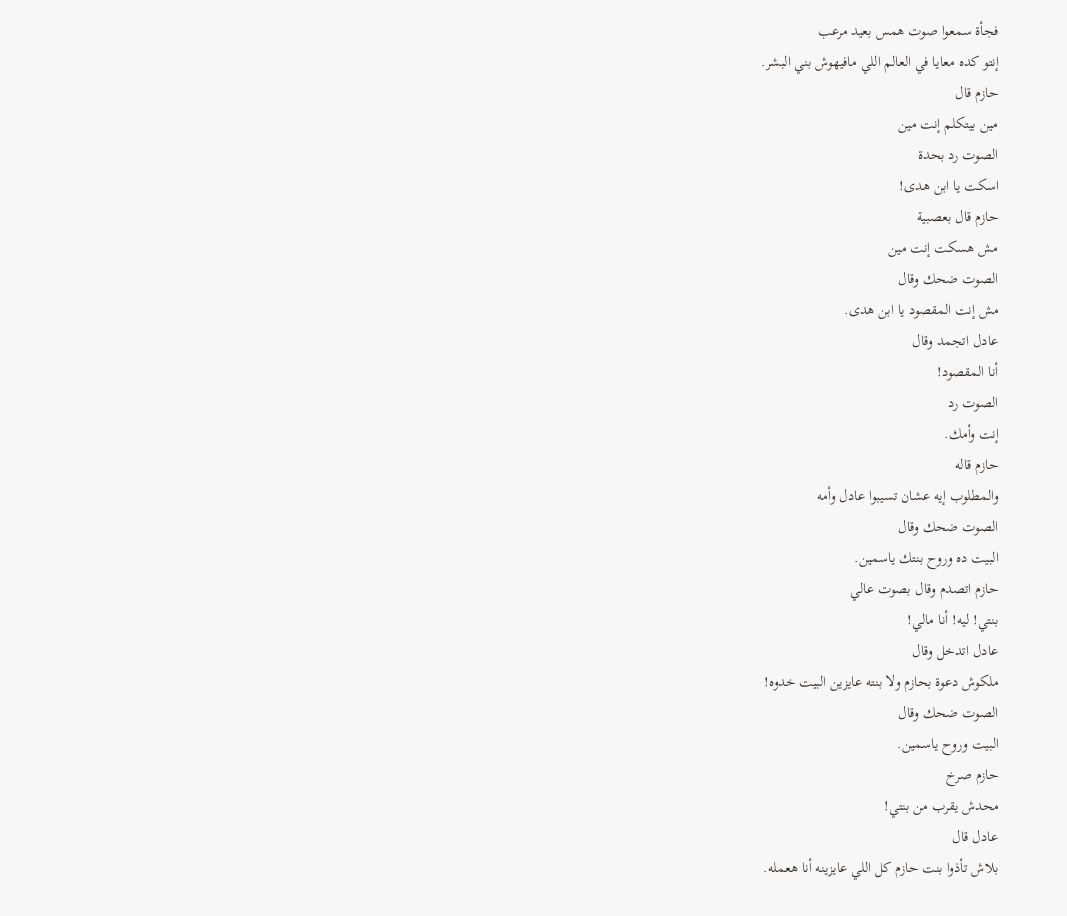فجأة سمعوا صوت همس بعيد مرعب
إنتو كده معايا في العالم اللي مافيهوش بني البشر.
حازم قال
مين بيتكلم إنت مين
الصوت رد بحدة
اسكت يا ابن هدى!
حازم قال بعصبية
مش هسكت إنت مين
الصوت ضحك وقال
مش إنت المقصود يا ابن هدى.
عادل اتجمد وقال
أنا المقصود!
الصوت رد
إنت وأمك.
حازم قاله
والمطلوب إيه عشان تسيبوا عادل وأمه
الصوت ضحك وقال
البيت ده وروح بنتك ياسمين.
حازم اتصدم وقال بصوت عالي
بنتي! ليه! أنا مالي!
عادل اتدخل وقال
ملكوش دعوة بحازم ولا بنته عايزين البيت خدوه!
الصوت ضحك وقال
البيت وروح ياسمين.
حازم صرخ
محدش يقرب من بنتي!
عادل قال
بلاش تأذوا بنت حازم كل اللي عايزينه أنا هعمله.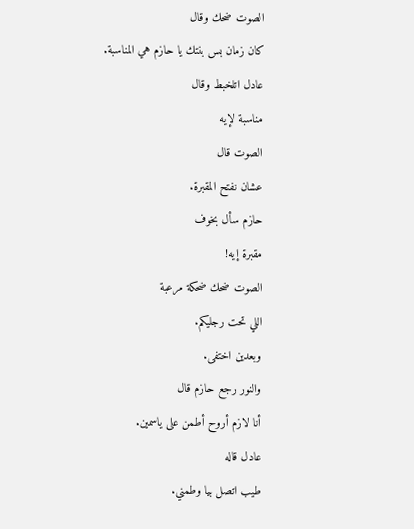الصوت ضحك وقال
كان زمان بس بنتك يا حازم هي المناسبة.
عادل اتلخبط وقال
مناسبة لإيه
الصوت قال
عشان نفتح المقبرة.
حازم سأل بخوف
مقبرة إيه!
الصوت ضحك ضحكة مرعبة
اللي تحت رجليكم.
وبعدين اختفى.
والنور رجع حازم قال
أنا لازم أروح أطمن على ياسمين.
عادل قاله
طيب اتصل بيا وطمني.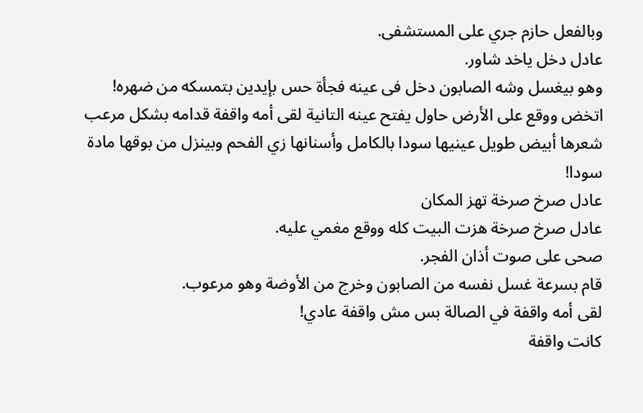وبالفعل حازم جري على المستشفى.
عادل دخل ياخد شاور.
وهو بيغسل وشه الصابون دخل فى عينه فجأة حس بإيدين بتمسكه من ضهره!
اتخض ووقع على الأرض حاول يفتح عينه التانية لقى أمه واقفة قدامه بشكل مرعب
شعرها أبيض طويل عينيها سودا بالكامل وأسنانها زي الفحم وبينزل من بوقها مادة سودا!
عادل صرخ صرخة تهز المكان
عادل صرخ صرخة هزت البيت كله ووقع مغمي عليه.
صحى على صوت أذان الفجر.
قام بسرعة غسل نفسه من الصابون وخرج من الأوضة وهو مرعوب.
لقى أمه واقفة في الصالة بس مش واقفة عادي!
كانت واقفة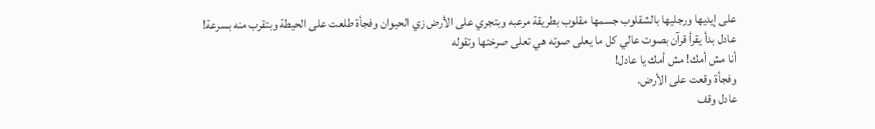على إيديها ورجليها بالشقلوب جسمها مقلوب بطريقة مرعبه وبتجري على الأرض زي الحيوان وفجأة طلعت على الحيطة وبتقرب منه بسرعة!
عادل بدأ يقرأ قرآن بصوت عالي كل ما يعلى صوته هي تعلى صرختها وتقوله
أنا مش أمك! مش أمك يا عادل!
وفجأة وقعت على الأرض.
عادل وقف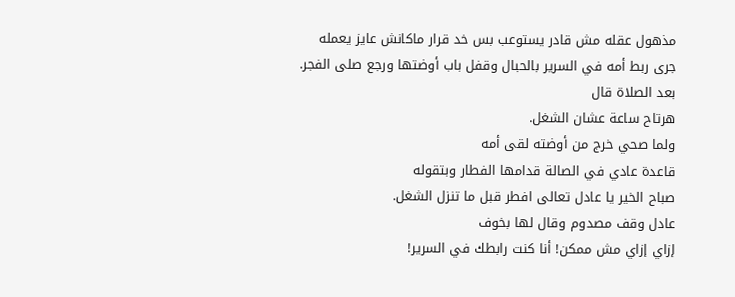مذهول عقله مش قادر يستوعب بس خد قرار ماكانش عايز يعمله
جرى ربط أمه في السرير بالحبال وقفل باب أوضتها ورجع صلى الفجر.
بعد الصلاة قال
هرتاح ساعة عشان الشغل.
ولما صحي خرج من أوضته لقى أمه
قاعدة عادي في الصالة قدامها الفطار وبتقوله
صباح الخير يا عادل تعالى افطر قبل ما تنزل الشغل.
عادل وقف مصدوم وقال لها بخوف
إزاي إزاي مش ممكن! أنا كنت رابطك في السرير!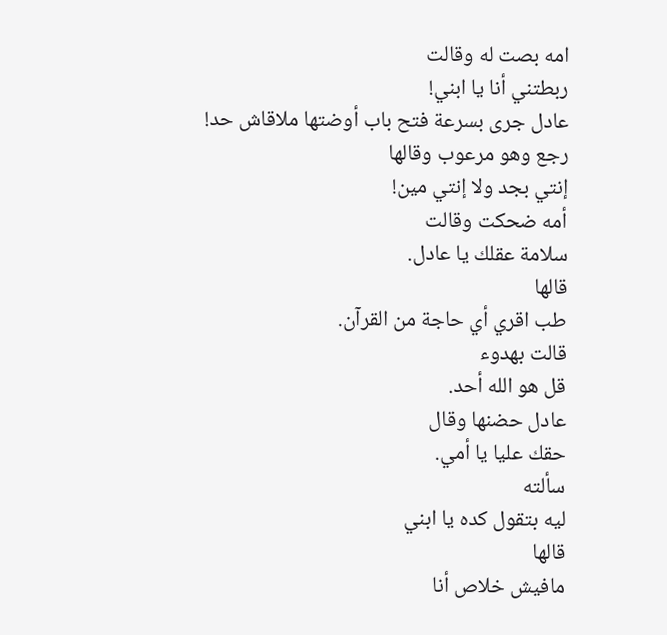امه بصت له وقالت
ربطتني أنا يا ابني!
عادل جرى بسرعة فتح باب أوضتها ملاقاش حد!
رجع وهو مرعوب وقالها
إنتي بجد ولا إنتي مين!
أمه ضحكت وقالت
سلامة عقلك يا عادل.
قالها
طب اقري أي حاجة من القرآن.
قالت بهدوء
قل هو الله أحد.
عادل حضنها وقال
حقك عليا يا أمي.
سألته
ليه بتقول كده يا ابني
قالها
مافيش خلاص أنا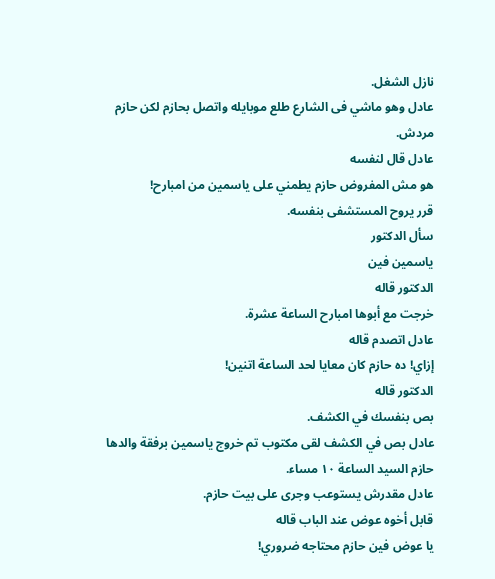نازل الشغل.
عادل وهو ماشي فى الشارع طلع موبايله واتصل بحازم لكن حازم مردش.
عادل قال لنفسه
هو مش المفروض حازم يطمني على ياسمين من امبارح!
قرر يروح المستشفى بنفسه.
سأل الدكتور
ياسمين فين
الدكتور قاله
خرجت مع أبوها امبارح الساعة عشرة.
عادل اتصدم قاله
إزاي! ده حازم كان معايا لحد الساعة اتنين!
الدكتور قاله
بص بنفسك في الكشف.
عادل بص في الكشف لقى مكتوب تم خروج ياسمين برفقة والدها حازم السيد الساعة ١٠ مساء.
عادل مقدرش يستوعب وجرى على بيت حازم.
قابل أخوه عوض عند الباب قاله
يا عوض فين حازم محتاجه ضروري!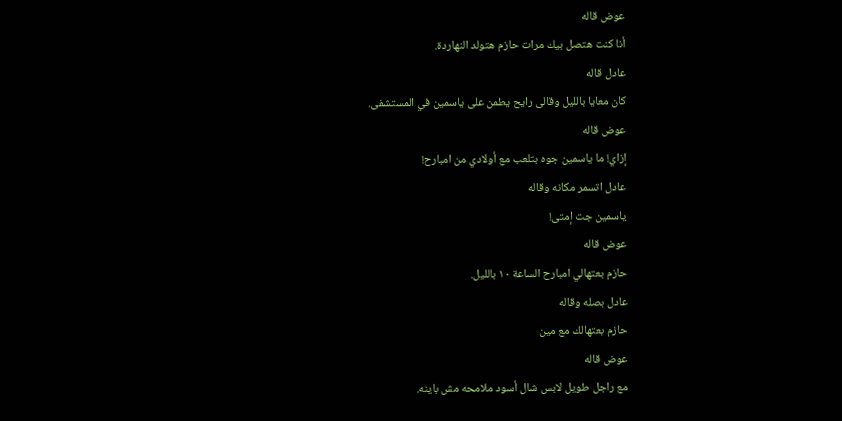عوض قاله
أنا كنت هتصل بيك مرات حازم هتولد النهاردة.
عادل قاله
كان معايا بالليل وقالى رايح يطمن على ياسمين في المستشفى.
عوض قاله
إزاي! ما ياسمين جوه بتلعب مع أولادي من امبارح!
عادل اتسمر مكانه وقاله
ياسمين جت إمتى!
عوض قاله
حازم بعتهالي امبارح الساعة ١٠ بالليل.
عادل بصله وقاله
حازم بعتهالك مع مين
عوض قاله
مع راجل طويل لابس شال أسود ملامحه مش باينه.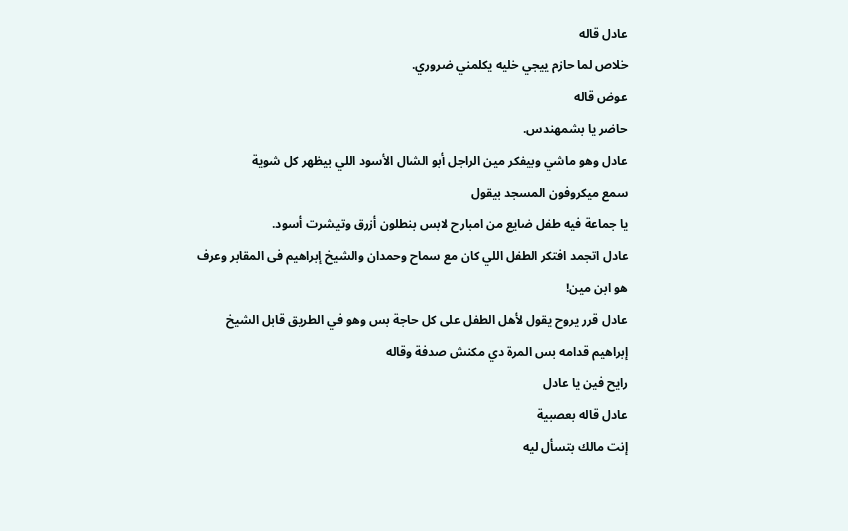عادل قاله
خلاص لما حازم ييجي خليه يكلمني ضروري.
عوض قاله
حاضر يا بشمهندس.
عادل وهو ماشي وبيفكر مين الراجل أبو الشال الأسود اللي بيظهر كل شوية
سمع ميكروفون المسجد بيقول
يا جماعة فيه طفل ضايع من امبارح لابس بنطلون أزرق وتيشرت أسود.
عادل اتجمد افتكر الطفل اللي كان مع سماح وحمدان والشيخ إبراهيم فى المقابر وعرف هو ابن مين!
عادل قرر يروح يقول لأهل الطفل على كل حاجة بس وهو في الطريق قابل الشيخ إبراهيم قدامه بس المرة دي مكنش صدفة وقاله
رايح فين يا عادل
عادل قاله بعصبية
إنت مالك بتسأل ليه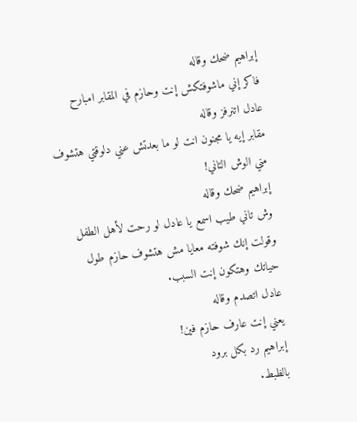إبراهيم ضحك وقاله
فاكر إني ماشوفتكش إنت وحازم في المقابر امبارح
عادل اتنرفز وقاله
مقابر إيه يا مجنون انت لو ما بعدتش عني دلوقتي هتشوف مني الوش التاني!
إبراهيم ضحك وقاله
وش تاني طيب اسمع يا عادل لو رحت لأهل الطفل وقولت إنك شوفته معايا مش هتشوف حازم طول حياتك وهتكون إنت السبب.
عادل اتصدم وقاله
يعني إنت عارف حازم فين!
إبراهيم رد بكل برود
بالظبط.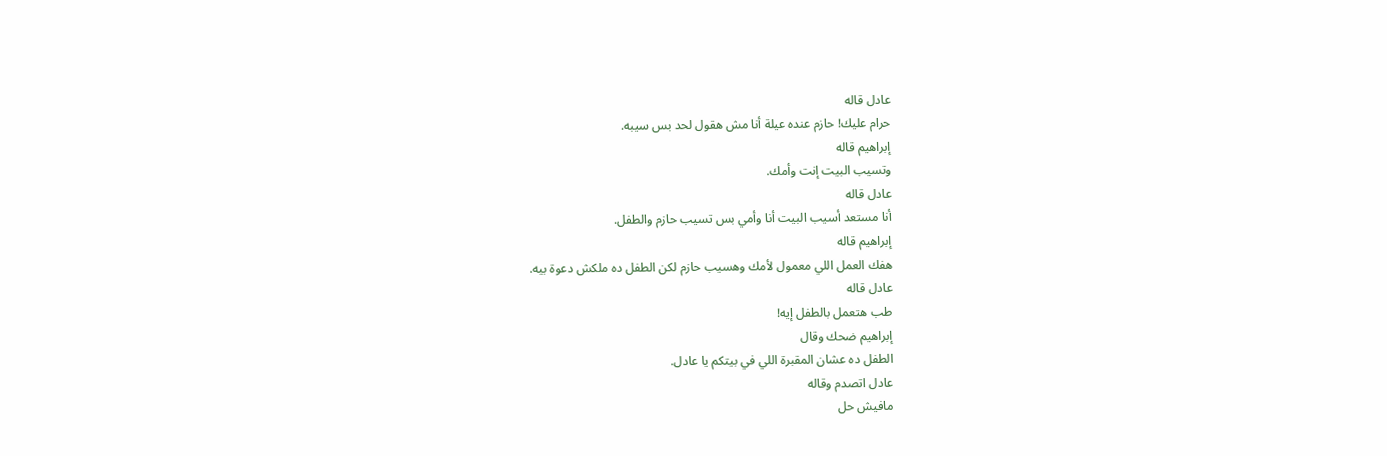عادل قاله
حرام عليك! حازم عنده عيلة أنا مش هقول لحد بس سيبه.
إبراهيم قاله
وتسيب البيت إنت وأمك.
عادل قاله
أنا مستعد أسيب البيت أنا وأمي بس تسيب حازم والطفل.
إبراهيم قاله
هفك العمل اللي معمول لأمك وهسيب حازم لكن الطفل ده ملكش دعوة بيه.
عادل قاله
طب هتعمل بالطفل إيه!
إبراهيم ضحك وقال
الطفل ده عشان المقبرة اللي في بيتكم يا عادل.
عادل اتصدم وقاله
مافيش حل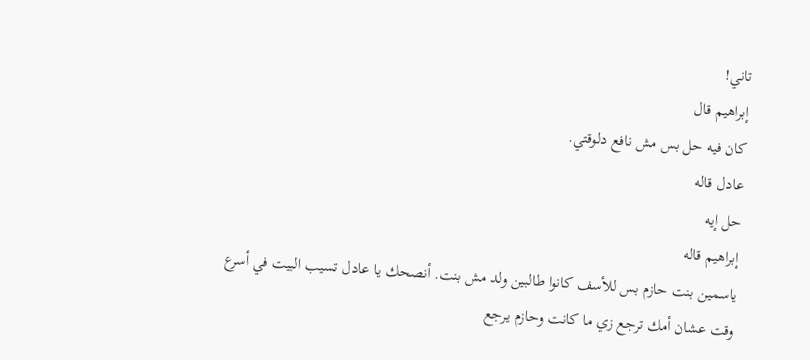تاني!
إبراهيم قال
كان فيه حل بس مش نافع دلوقتي.
عادل قاله
حل إيه
إبراهيم قاله
ياسمين بنت حازم بس للأسف كانوا طالبين ولد مش بنت. أنصحك يا عادل تسيب البيت في أسرع وقت عشان أمك ترجع زي ما كانت وحازم يرجع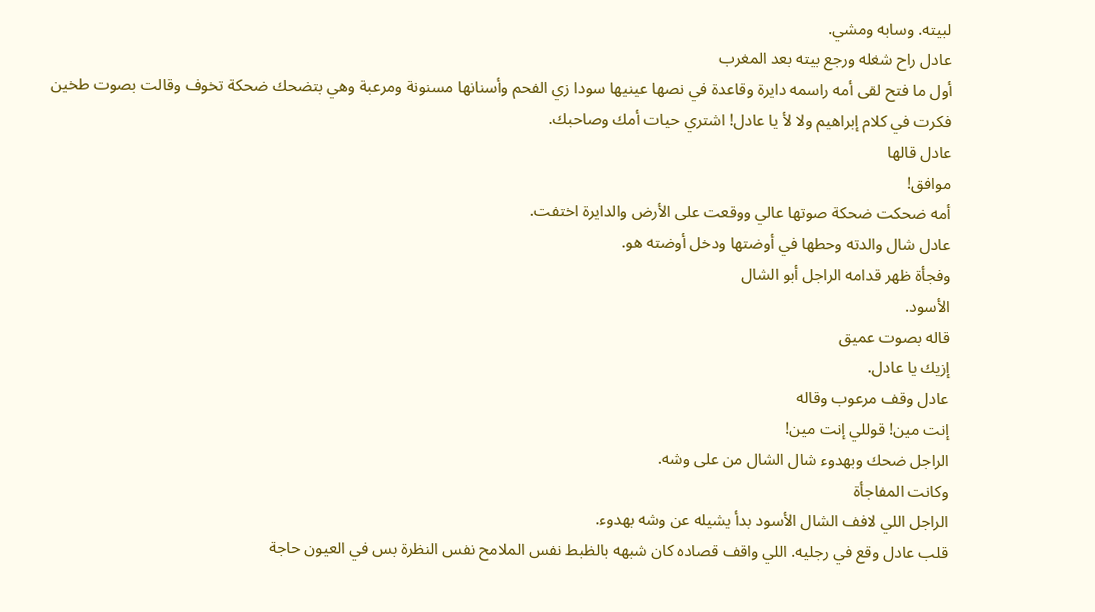لبيته. وسابه ومشي.
عادل راح شغله ورجع بيته بعد المغرب
أول ما فتح لقى أمه راسمه دايرة وقاعدة في نصها عينيها سودا زي الفحم وأسنانها مسنونة ومرعبة وهي بتضحك ضحكة تخوف وقالت بصوت طخين
فكرت في كلام إبراهيم ولا لأ يا عادل! اشتري حيات أمك وصاحبك.
عادل قالها
موافق!
أمه ضحكت ضحكة صوتها عالي ووقعت على الأرض والدايرة اختفت.
عادل شال والدته وحطها في أوضتها ودخل أوضته هو.
وفجأة ظهر قدامه الراجل أبو الشال
الأسود.
قاله بصوت عميق
إزيك يا عادل.
عادل وقف مرعوب وقاله
إنت مين! قوللي إنت مين!
الراجل ضحك وبهدوء شال الشال من على وشه.
وكانت المفاجأة
الراجل اللي لافف الشال الأسود بدأ يشيله عن وشه بهدوء.
قلب عادل وقع في رجليه. اللي واقف قصاده كان شبهه بالظبط نفس الملامح نفس النظرة بس في العيون حاجة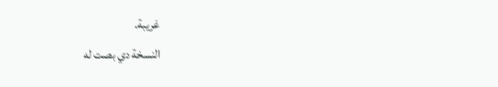غريبة.
النسخة دي بصت له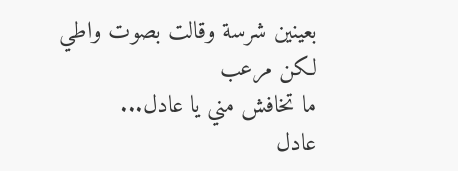بعينين شرسة وقالت بصوت واطي لكن مرعب
ما تخافش مني يا عادل...
عادل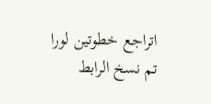اتراجع خطوتين لورا
تم نسخ الرابط